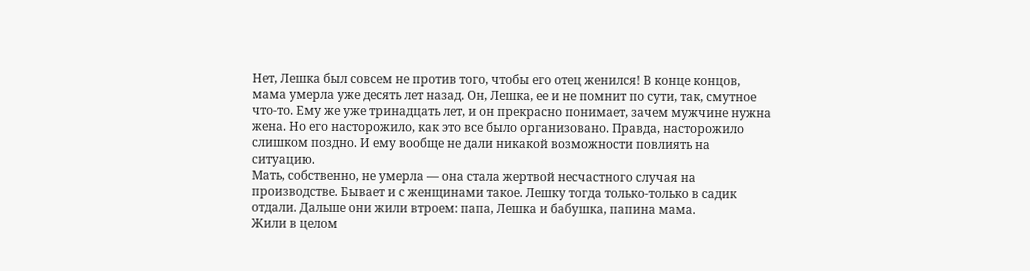Нет, Лешка был совсем не против того, чтобы его отец женился! В конце концов, мама умерла уже десять лет назад. Он, Лешка, ее и не помнит по сути, так, смутное что-то. Ему же уже тринадцать лет, и он прекрасно понимает, зачем мужчине нужна жена. Но его насторожило, как это все было организовано. Правда, насторожило слишком поздно. И ему вообще не дали никакой возможности повлиять на ситуацию.
Мать, собственно, не умерла — она стала жертвой несчастного случая на производстве. Бывает и с женщинами такое. Лешку тогда только-только в садик отдали. Дальше они жили втроем: папа, Лешка и бабушка, папина мама.
Жили в целом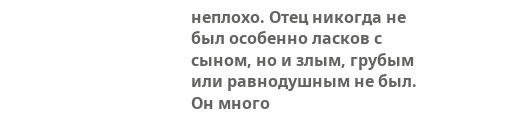неплохо. Отец никогда не был особенно ласков с сыном, но и злым, грубым или равнодушным не был. Он много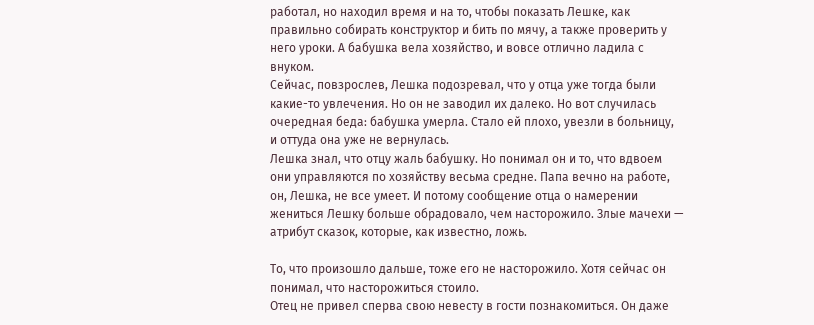работал, но находил время и на то, чтобы показать Лешке, как правильно собирать конструктор и бить по мячу, а также проверить у него уроки. А бабушка вела хозяйство, и вовсе отлично ладила с внуком.
Сейчас, повзрослев, Лешка подозревал, что у отца уже тогда были какие-то увлечения. Но он не заводил их далеко. Но вот случилась очередная беда: бабушка умерла. Стало ей плохо, увезли в больницу, и оттуда она уже не вернулась.
Лешка знал, что отцу жаль бабушку. Но понимал он и то, что вдвоем они управляются по хозяйству весьма средне. Папа вечно на работе, он, Лешка, не все умеет. И потому сообщение отца о намерении жениться Лешку больше обрадовало, чем насторожило. Злые мачехи — атрибут сказок, которые, как известно, ложь.

То, что произошло дальше, тоже его не насторожило. Хотя сейчас он понимал, что насторожиться стоило.
Отец не привел сперва свою невесту в гости познакомиться. Он даже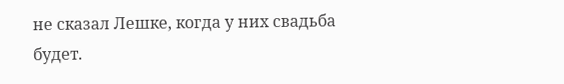не сказал Лешке, когда у них свадьба будет.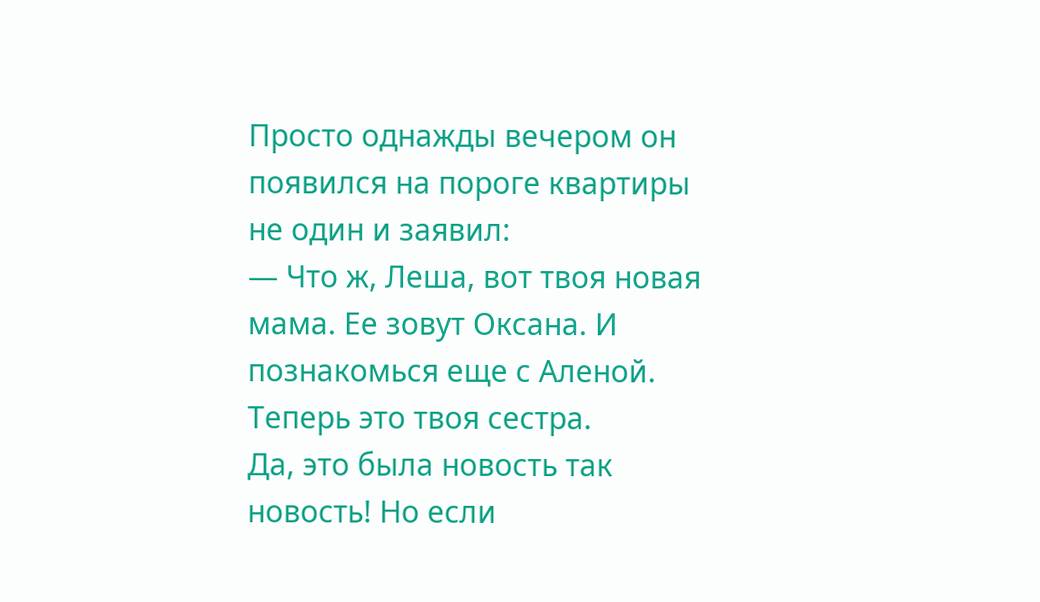Просто однажды вечером он появился на пороге квартиры не один и заявил:
— Что ж, Леша, вот твоя новая мама. Ее зовут Оксана. И познакомься еще с Аленой. Теперь это твоя сестра.
Да, это была новость так новость! Но если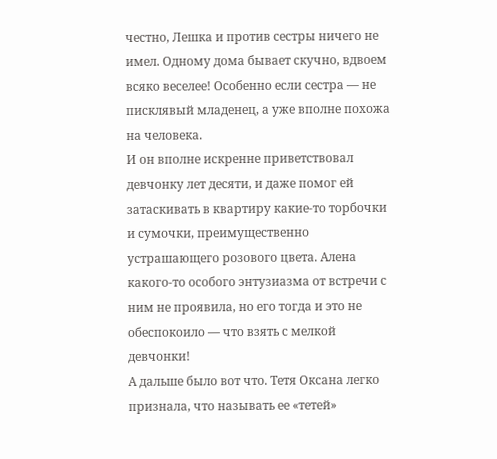честно, Лешка и против сестры ничего не имел. Одному дома бывает скучно, вдвоем всяко веселее! Особенно если сестра — не писклявый младенец, а уже вполне похожа на человека.
И он вполне искренне приветствовал девчонку лет десяти, и даже помог ей затаскивать в квартиру какие-то торбочки и сумочки, преимущественно устрашающего розового цвета. Алена какого-то особого энтузиазма от встречи с ним не проявила, но его тогда и это не обеспокоило — что взять с мелкой девчонки!
А дальше было вот что. Тетя Оксана легко признала, что называть ее «тетей»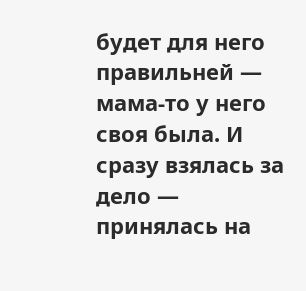будет для него правильней — мама-то у него своя была. И сразу взялась за дело — принялась на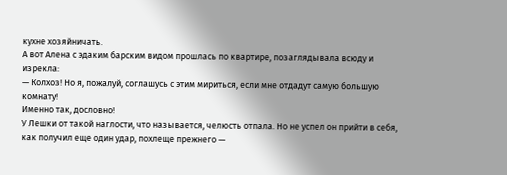кухне хозяйничать.
А вот Алена с эдаким барским видом прошлась по квартире, позаглядывала всюду и изрекла:
— Колхоз! Но я, пожалуй, соглашусь с этим мириться, если мне отдадут самую большую комнату!
Именно так, дословно!
У Лешки от такой наглости, что называется, челюсть отпала. Но не успел он прийти в себя, как получил еще один удар, похлеще прежнего —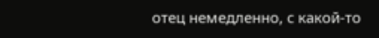отец немедленно, с какой-то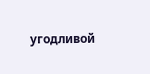угодливой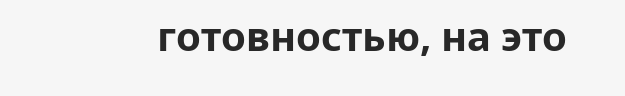готовностью, на это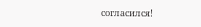согласился!